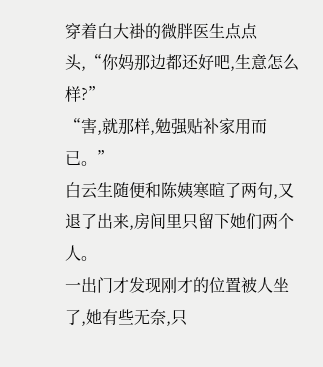穿着白大褂的微胖医生点点头,“你妈那边都还好吧,生意怎么样?”
“害,就那样,勉强贴补家用而已。”
白云生随便和陈姨寒暄了两句,又退了出来,房间里只留下她们两个人。
一出门才发现刚才的位置被人坐了,她有些无奈,只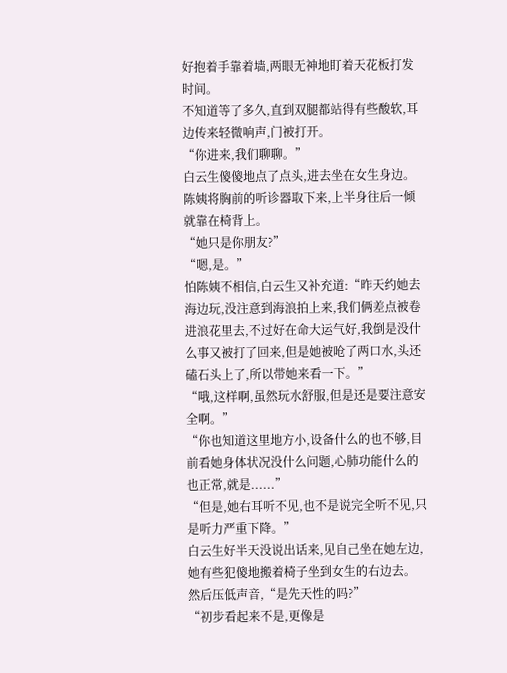好抱着手靠着墙,两眼无神地盯着天花板打发时间。
不知道等了多久,直到双腿都站得有些酸软,耳边传来轻微响声,门被打开。
“你进来,我们聊聊。”
白云生傻傻地点了点头,进去坐在女生身边。
陈姨将胸前的听诊器取下来,上半身往后一倾就靠在椅背上。
“她只是你朋友?”
“嗯,是。”
怕陈姨不相信,白云生又补充道:“昨天约她去海边玩,没注意到海浪拍上来,我们俩差点被卷进浪花里去,不过好在命大运气好,我倒是没什么事又被打了回来,但是她被呛了两口水,头还磕石头上了,所以带她来看一下。”
“哦,这样啊,虽然玩水舒服,但是还是要注意安全啊。”
“你也知道这里地方小,设备什么的也不够,目前看她身体状况没什么问题,心肺功能什么的也正常,就是......”
“但是,她右耳听不见,也不是说完全听不见,只是听力严重下降。”
白云生好半天没说出话来,见自己坐在她左边,她有些犯傻地搬着椅子坐到女生的右边去。
然后压低声音,“是先天性的吗?”
“初步看起来不是,更像是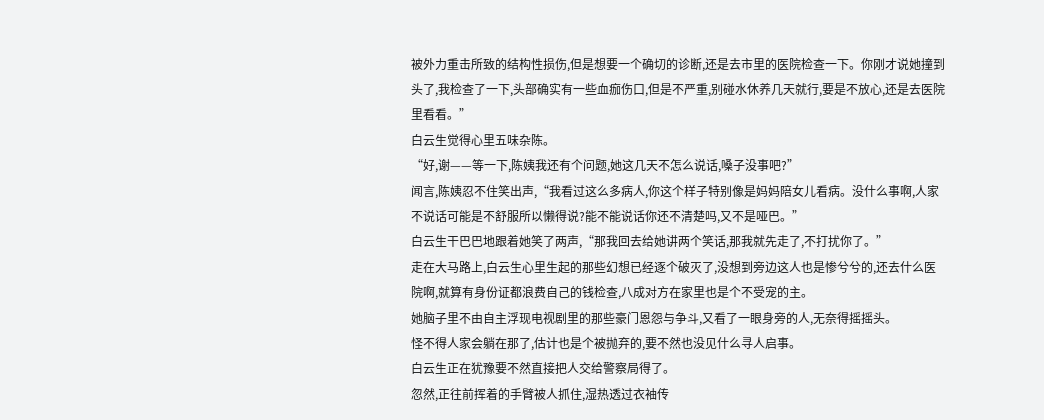被外力重击所致的结构性损伤,但是想要一个确切的诊断,还是去市里的医院检查一下。你刚才说她撞到头了,我检查了一下,头部确实有一些血痂伤口,但是不严重,别碰水休养几天就行,要是不放心,还是去医院里看看。”
白云生觉得心里五味杂陈。
“好,谢——等一下,陈姨我还有个问题,她这几天不怎么说话,嗓子没事吧?”
闻言,陈姨忍不住笑出声,“我看过这么多病人,你这个样子特别像是妈妈陪女儿看病。没什么事啊,人家不说话可能是不舒服所以懒得说?能不能说话你还不清楚吗,又不是哑巴。”
白云生干巴巴地跟着她笑了两声,“那我回去给她讲两个笑话,那我就先走了,不打扰你了。”
走在大马路上,白云生心里生起的那些幻想已经逐个破灭了,没想到旁边这人也是惨兮兮的,还去什么医院啊,就算有身份证都浪费自己的钱检查,八成对方在家里也是个不受宠的主。
她脑子里不由自主浮现电视剧里的那些豪门恩怨与争斗,又看了一眼身旁的人,无奈得摇摇头。
怪不得人家会躺在那了,估计也是个被抛弃的,要不然也没见什么寻人启事。
白云生正在犹豫要不然直接把人交给警察局得了。
忽然,正往前挥着的手臂被人抓住,湿热透过衣袖传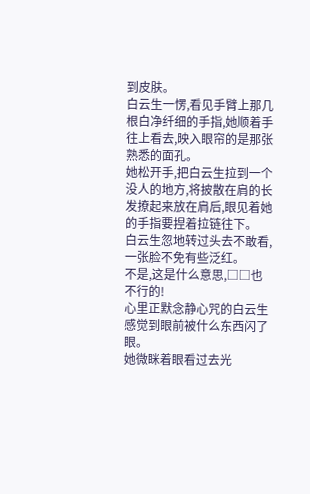到皮肤。
白云生一愣,看见手臂上那几根白净纤细的手指,她顺着手往上看去,映入眼帘的是那张熟悉的面孔。
她松开手,把白云生拉到一个没人的地方,将披散在肩的长发撩起来放在肩后,眼见着她的手指要捏着拉链往下。
白云生忽地转过头去不敢看,一张脸不免有些泛红。
不是,这是什么意思,□□也不行的!
心里正默念静心咒的白云生感觉到眼前被什么东西闪了眼。
她微眯着眼看过去光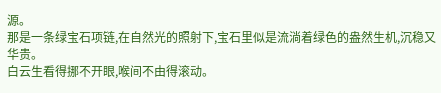源。
那是一条绿宝石项链,在自然光的照射下,宝石里似是流淌着绿色的盎然生机,沉稳又华贵。
白云生看得挪不开眼,喉间不由得滚动。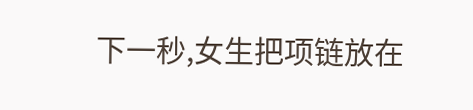下一秒,女生把项链放在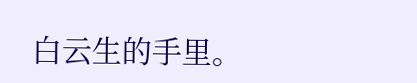白云生的手里。